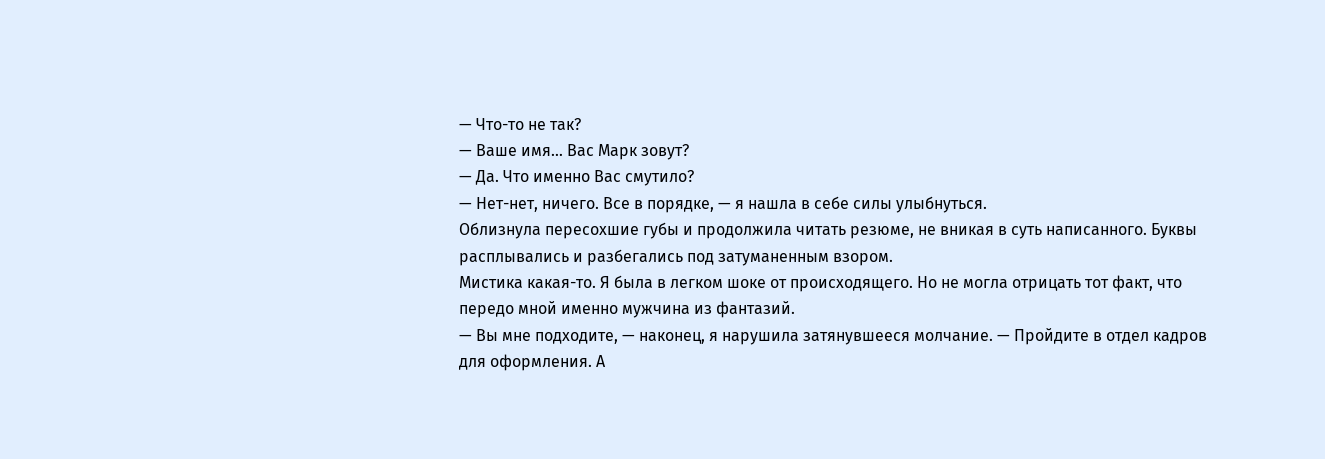— Что-то не так?
— Ваше имя… Вас Марк зовут?
— Да. Что именно Вас смутило?
— Нет-нет, ничего. Все в порядке, — я нашла в себе силы улыбнуться.
Облизнула пересохшие губы и продолжила читать резюме, не вникая в суть написанного. Буквы расплывались и разбегались под затуманенным взором.
Мистика какая-то. Я была в легком шоке от происходящего. Но не могла отрицать тот факт, что передо мной именно мужчина из фантазий.
— Вы мне подходите, — наконец, я нарушила затянувшееся молчание. — Пройдите в отдел кадров для оформления. А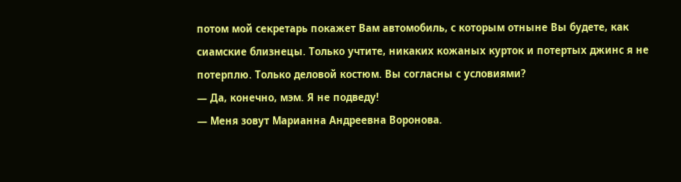потом мой секретарь покажет Вам автомобиль, с которым отныне Вы будете, как сиамские близнецы. Только учтите, никаких кожаных курток и потертых джинс я не потерплю. Только деловой костюм. Вы согласны с условиями?
— Да, конечно, мэм. Я не подведу!
— Меня зовут Марианна Андреевна Воронова.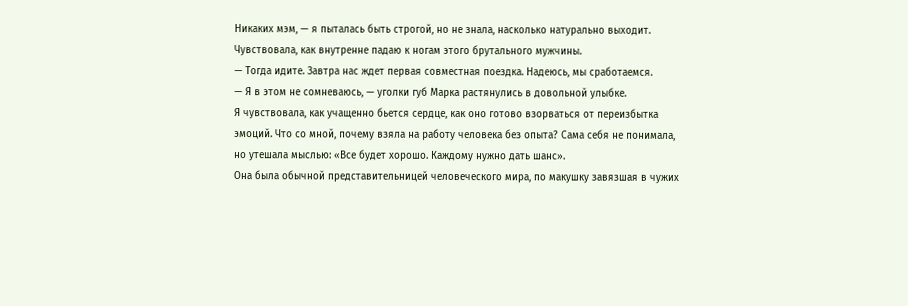Никаких мэм, — я пыталась быть строгой, но не знала, насколько натурально выходит.
Чувствовала, как внутренне падаю к ногам этого брутального мужчины.
— Тогда идите. Завтра нас ждет первая совместная поездка. Надеюсь, мы сработаемся.
— Я в этом не сомневаюсь, — уголки губ Марка растянулись в довольной улыбке.
Я чувствовала, как учащенно бьется сердце, как оно готово взорваться от переизбытка эмоций. Что со мной, почему взяла на работу человека без опыта? Сама себя не понимала, но утешала мыслью: «Все будет хорошо. Каждому нужно дать шанс».
Она была обычной представительницей человеческого мира, по макушку завязшая в чужих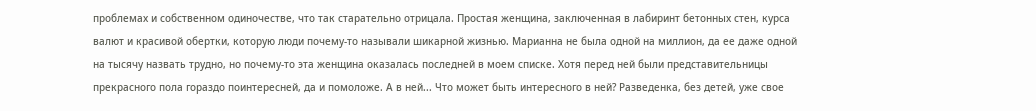проблемах и собственном одиночестве, что так старательно отрицала. Простая женщина, заключенная в лабиринт бетонных стен, курса валют и красивой обертки, которую люди почему-то называли шикарной жизнью. Марианна не была одной на миллион, да ее даже одной на тысячу назвать трудно, но почему-то эта женщина оказалась последней в моем списке. Хотя перед ней были представительницы прекрасного пола гораздо поинтересней, да и помоложе. А в ней... Что может быть интересного в ней? Разведенка, без детей, уже свое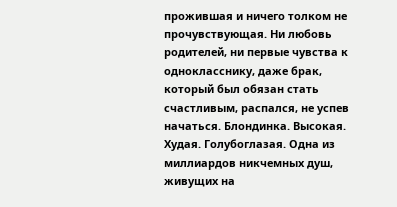прожившая и ничего толком не прочувствующая. Ни любовь родителей, ни первые чувства к однокласснику, даже брак, который был обязан стать счастливым, распался, не успев начаться. Блондинка. Высокая. Худая. Голубоглазая. Одна из миллиардов никчемных душ, живущих на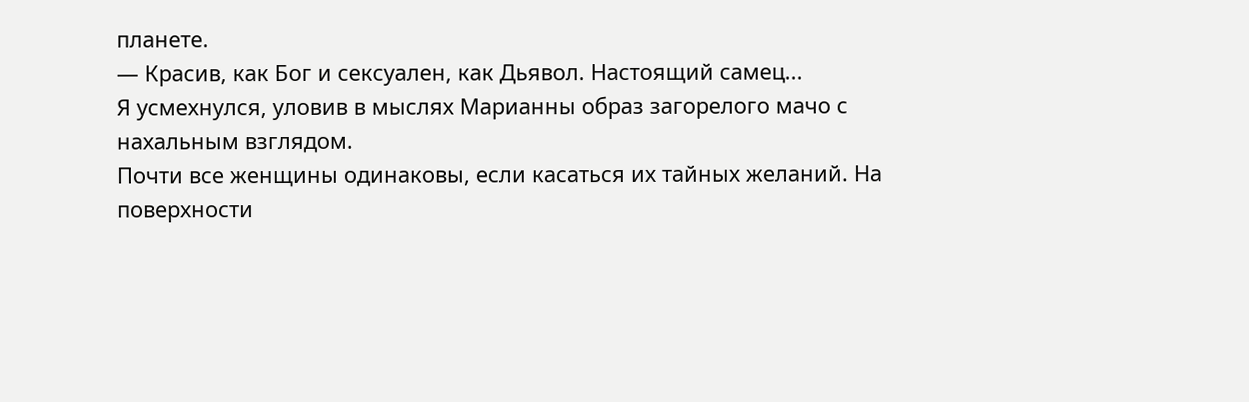планете.
— Красив, как Бог и сексуален, как Дьявол. Настоящий самец...
Я усмехнулся, уловив в мыслях Марианны образ загорелого мачо с нахальным взглядом.
Почти все женщины одинаковы, если касаться их тайных желаний. На поверхности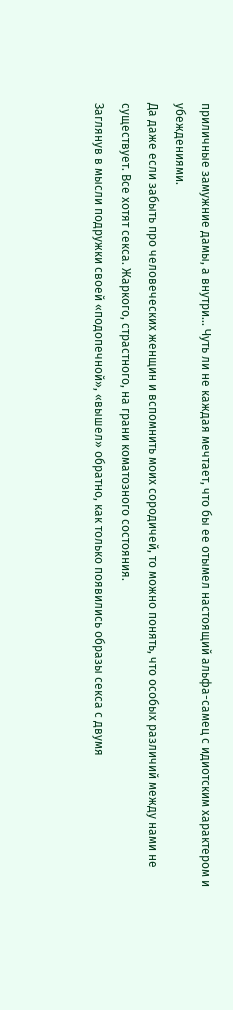приличные замужние дамы, а внутри... Чуть ли не каждая мечтает, что бы ее отымел настоящий альфа-самец с идиотским характером и убеждениями.
Да даже если забыть про человеческих женщин и вспомнить моих сородичей, то можно понять, что особых различий между нами не существует. Все хотят секса. Жаркого, страстного, на грани коматозного состояния.
Заглянув в мысли подружки своей «подопечной», «вышел» обратно, как только появились образы секса с двумя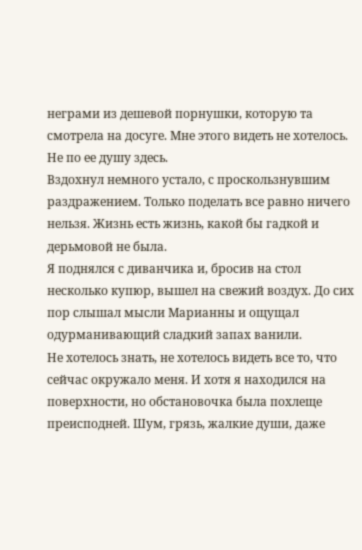неграми из дешевой порнушки, которую та смотрела на досуге. Мне этого видеть не хотелось. Не по ее душу здесь.
Вздохнул немного устало, с проскользнувшим раздражением. Только поделать все равно ничего нельзя. Жизнь есть жизнь, какой бы гадкой и дерьмовой не была.
Я поднялся с диванчика и, бросив на стол несколько купюр, вышел на свежий воздух. До сих пор слышал мысли Марианны и ощущал одурманивающий сладкий запах ванили.
Не хотелось знать, не хотелось видеть все то, что сейчас окружало меня. И хотя я находился на поверхности, но обстановочка была похлеще преисподней. Шум, грязь, жалкие души, даже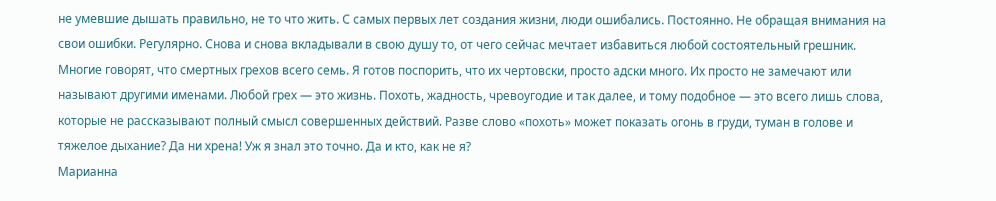не умевшие дышать правильно, не то что жить. С самых первых лет создания жизни, люди ошибались. Постоянно. Не обращая внимания на свои ошибки. Регулярно. Снова и снова вкладывали в свою душу то, от чего сейчас мечтает избавиться любой состоятельный грешник.
Многие говорят, что смертных грехов всего семь. Я готов поспорить, что их чертовски, просто адски много. Их просто не замечают или называют другими именами. Любой грех — это жизнь. Похоть, жадность, чревоугодие и так далее, и тому подобное — это всего лишь слова, которые не рассказывают полный смысл совершенных действий. Разве слово «похоть» может показать огонь в груди, туман в голове и тяжелое дыхание? Да ни хрена! Уж я знал это точно. Да и кто, как не я?
Марианна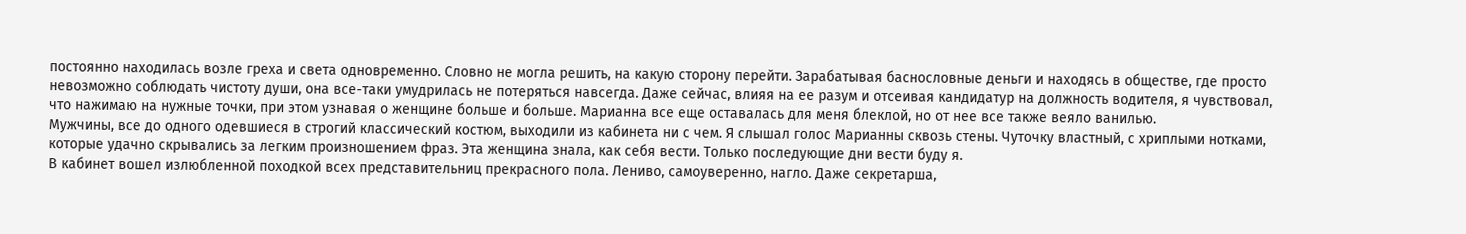постоянно находилась возле греха и света одновременно. Словно не могла решить, на какую сторону перейти. Зарабатывая баснословные деньги и находясь в обществе, где просто невозможно соблюдать чистоту души, она все-таки умудрилась не потеряться навсегда. Даже сейчас, влияя на ее разум и отсеивая кандидатур на должность водителя, я чувствовал, что нажимаю на нужные точки, при этом узнавая о женщине больше и больше. Марианна все еще оставалась для меня блеклой, но от нее все также веяло ванилью.
Мужчины, все до одного одевшиеся в строгий классический костюм, выходили из кабинета ни с чем. Я слышал голос Марианны сквозь стены. Чуточку властный, с хриплыми нотками, которые удачно скрывались за легким произношением фраз. Эта женщина знала, как себя вести. Только последующие дни вести буду я.
В кабинет вошел излюбленной походкой всех представительниц прекрасного пола. Лениво, самоуверенно, нагло. Даже секретарша,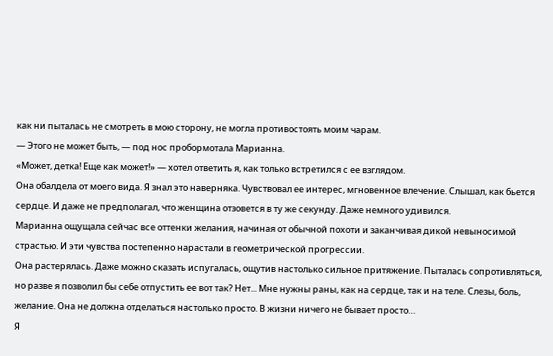как ни пыталась не смотреть в мою сторону, не могла противостоять моим чарам.
— Этого не может быть, — под нос пробормотала Марианна.
«Может, детка! Еще как может!» — хотел ответить я, как только встретился с ее взглядом.
Она обалдела от моего вида. Я знал это наверняка. Чувствовал ее интерес, мгновенное влечение. Слышал, как бьется сердце. И даже не предполагал, что женщина отзовется в ту же секунду. Даже немного удивился.
Марианна ощущала сейчас все оттенки желания, начиная от обычной похоти и заканчивая дикой невыносимой страстью. И эти чувства постепенно нарастали в геометрической прогрессии.
Она растерялась. Даже можно сказать испугалась, ощутив настолько сильное притяжение. Пыталась сопротивляться, но разве я позволил бы себе отпустить ее вот так? Нет... Мне нужны раны, как на сердце, так и на теле. Слезы, боль, желание. Она не должна отделаться настолько просто. В жизни ничего не бывает просто…
Я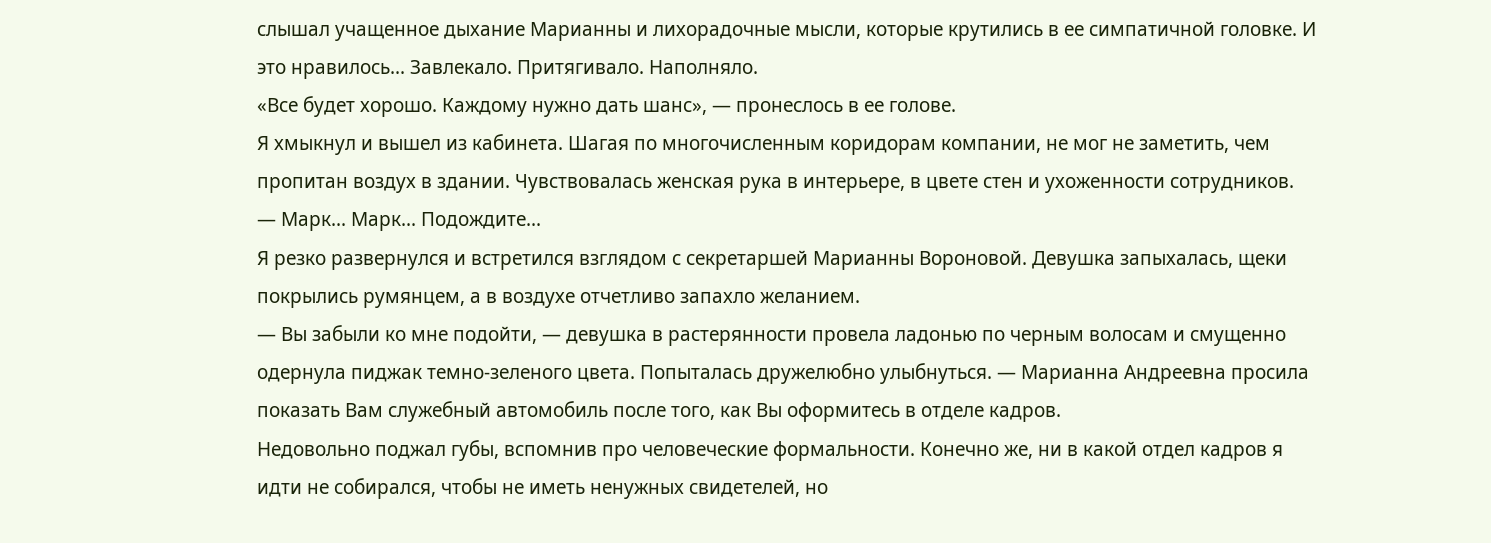слышал учащенное дыхание Марианны и лихорадочные мысли, которые крутились в ее симпатичной головке. И это нравилось... Завлекало. Притягивало. Наполняло.
«Все будет хорошо. Каждому нужно дать шанс», — пронеслось в ее голове.
Я хмыкнул и вышел из кабинета. Шагая по многочисленным коридорам компании, не мог не заметить, чем пропитан воздух в здании. Чувствовалась женская рука в интерьере, в цвете стен и ухоженности сотрудников.
— Марк... Марк... Подождите...
Я резко развернулся и встретился взглядом с секретаршей Марианны Вороновой. Девушка запыхалась, щеки покрылись румянцем, а в воздухе отчетливо запахло желанием.
— Вы забыли ко мне подойти, — девушка в растерянности провела ладонью по черным волосам и смущенно одернула пиджак темно-зеленого цвета. Попыталась дружелюбно улыбнуться. — Марианна Андреевна просила показать Вам служебный автомобиль после того, как Вы оформитесь в отделе кадров.
Недовольно поджал губы, вспомнив про человеческие формальности. Конечно же, ни в какой отдел кадров я идти не собирался, чтобы не иметь ненужных свидетелей, но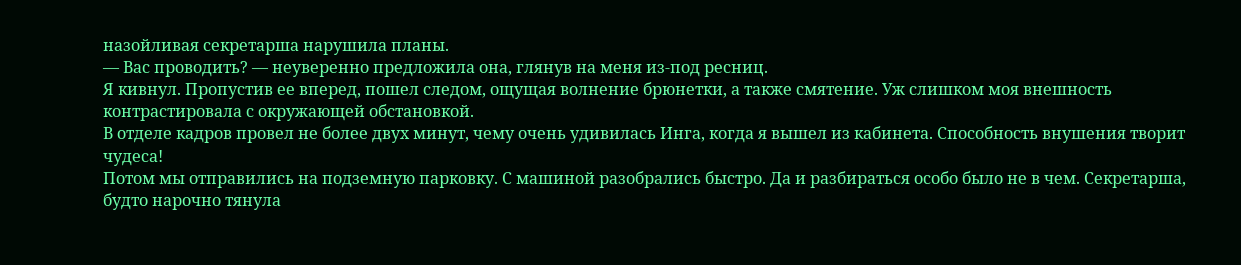назойливая секретарша нарушила планы.
— Вас проводить? — неуверенно предложила она, глянув на меня из-под ресниц.
Я кивнул. Пропустив ее вперед, пошел следом, ощущая волнение брюнетки, а также смятение. Уж слишком моя внешность контрастировала с окружающей обстановкой.
В отделе кадров провел не более двух минут, чему очень удивилась Инга, когда я вышел из кабинета. Способность внушения творит чудеса!
Потом мы отправились на подземную парковку. С машиной разобрались быстро. Да и разбираться особо было не в чем. Секретарша, будто нарочно тянула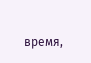время,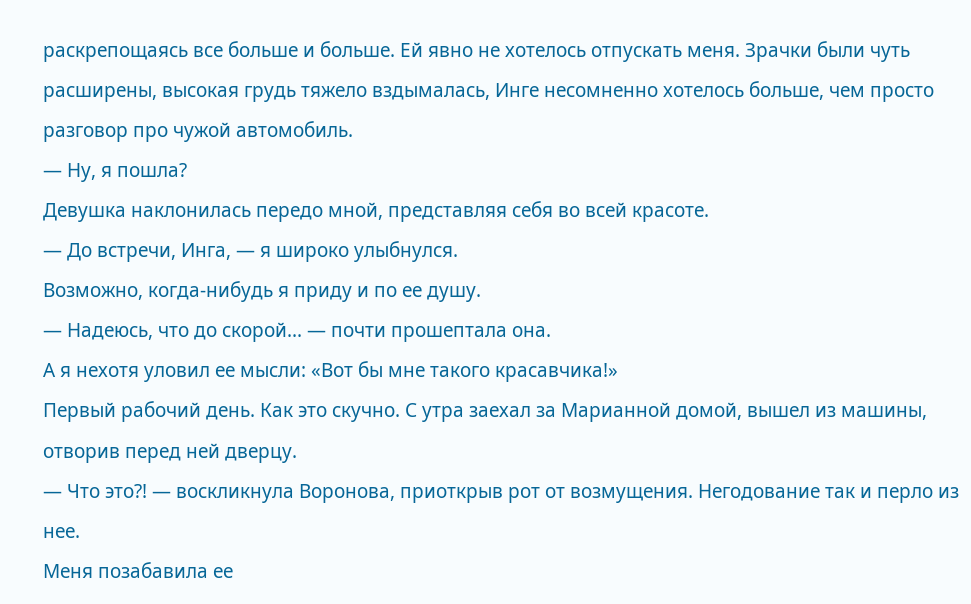раскрепощаясь все больше и больше. Ей явно не хотелось отпускать меня. Зрачки были чуть расширены, высокая грудь тяжело вздымалась, Инге несомненно хотелось больше, чем просто разговор про чужой автомобиль.
— Ну, я пошла?
Девушка наклонилась передо мной, представляя себя во всей красоте.
— До встречи, Инга, — я широко улыбнулся.
Возможно, когда-нибудь я приду и по ее душу.
— Надеюсь, что до скорой... — почти прошептала она.
А я нехотя уловил ее мысли: «Вот бы мне такого красавчика!»
Первый рабочий день. Как это скучно. С утра заехал за Марианной домой, вышел из машины, отворив перед ней дверцу.
— Что это?! — воскликнула Воронова, приоткрыв рот от возмущения. Негодование так и перло из нее.
Меня позабавила ее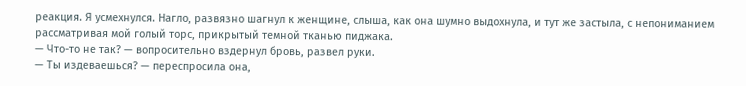реакция. Я усмехнулся. Нагло, развязно шагнул к женщине, слыша, как она шумно выдохнула, и тут же застыла, с непониманием рассматривая мой голый торс, прикрытый темной тканью пиджака.
— Что-то не так? — вопросительно вздернул бровь, развел руки.
— Ты издеваешься? — переспросила она,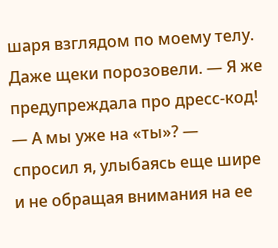шаря взглядом по моему телу. Даже щеки порозовели. — Я же предупреждала про дресс-код!
— А мы уже на «ты»? — спросил я, улыбаясь еще шире и не обращая внимания на ее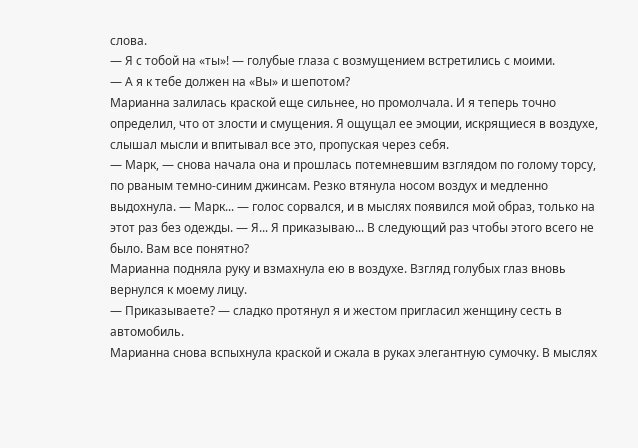слова.
— Я с тобой на «ты»! — голубые глаза с возмущением встретились с моими.
— А я к тебе должен на «Вы» и шепотом?
Марианна залилась краской еще сильнее, но промолчала. И я теперь точно определил, что от злости и смущения. Я ощущал ее эмоции, искрящиеся в воздухе, слышал мысли и впитывал все это, пропуская через себя.
— Марк, — снова начала она и прошлась потемневшим взглядом по голому торсу, по рваным темно-синим джинсам. Резко втянула носом воздух и медленно выдохнула. — Марк... — голос сорвался, и в мыслях появился мой образ, только на этот раз без одежды. — Я... Я приказываю... В следующий раз чтобы этого всего не было. Вам все понятно?
Марианна подняла руку и взмахнула ею в воздухе. Взгляд голубых глаз вновь вернулся к моему лицу.
— Приказываете? — сладко протянул я и жестом пригласил женщину сесть в автомобиль.
Марианна снова вспыхнула краской и сжала в руках элегантную сумочку. В мыслях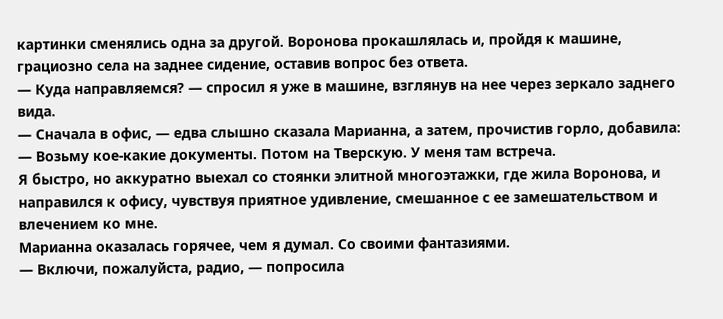картинки сменялись одна за другой. Воронова прокашлялась и, пройдя к машине, грациозно села на заднее сидение, оставив вопрос без ответа.
— Куда направляемся? — спросил я уже в машине, взглянув на нее через зеркало заднего вида.
— Сначала в офис, — едва слышно сказала Марианна, а затем, прочистив горло, добавила: — Возьму кое-какие документы. Потом на Тверскую. У меня там встреча.
Я быстро, но аккуратно выехал со стоянки элитной многоэтажки, где жила Воронова, и направился к офису, чувствуя приятное удивление, смешанное с ее замешательством и влечением ко мне.
Марианна оказалась горячее, чем я думал. Со своими фантазиями.
— Включи, пожалуйста, радио, — попросила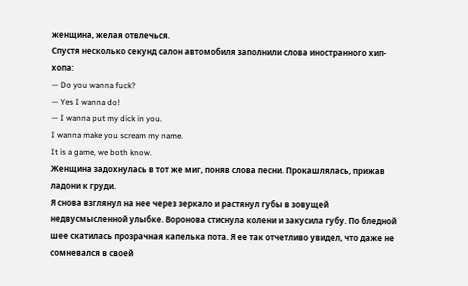женщина, желая отвлечься.
Спустя несколько секунд салон автомобиля заполнили слова иностранного хип-хопа:
— Do you wanna fuck?
— Yes I wanna do!
— I wanna put my dick in you.
I wanna make you scream my name.
It is a game, we both know.
Женщина задохнулась в тот же миг, поняв слова песни. Прокашлялась, прижав ладони к груди.
Я снова взглянул на нее через зеркало и растянул губы в зовущей недвусмысленной улыбке. Воронова стиснула колени и закусила губу. По бледной шее скатилась прозрачная капелька пота. Я ее так отчетливо увидел, что даже не сомневался в своей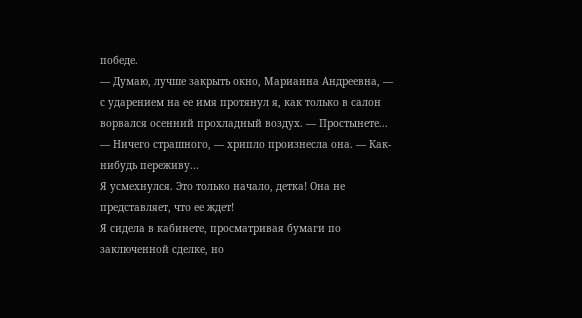победе.
— Думаю, лучше закрыть окно, Марианна Андреевна, — с ударением на ее имя протянул я, как только в салон ворвался осенний прохладный воздух. — Простынете...
— Ничего страшного, — хрипло произнесла она. — Как-нибудь переживу...
Я усмехнулся. Это только начало, детка! Она не представляет, что ее ждет!
Я сидела в кабинете, просматривая бумаги по заключенной сделке, но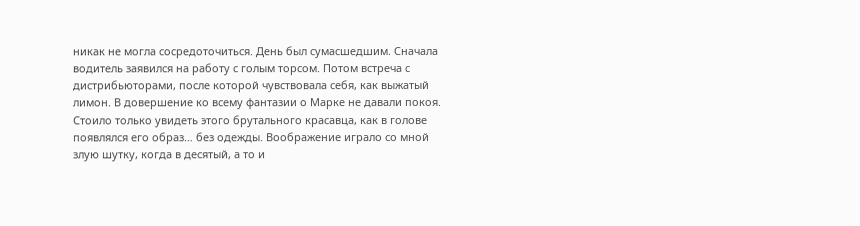никак не могла сосредоточиться. День был сумасшедшим. Сначала водитель заявился на работу с голым торсом. Потом встреча с дистрибьюторами, после которой чувствовала себя, как выжатый лимон. В довершение ко всему фантазии о Марке не давали покоя. Стоило только увидеть этого брутального красавца, как в голове появлялся его образ… без одежды. Воображение играло со мной злую шутку, когда в десятый, а то и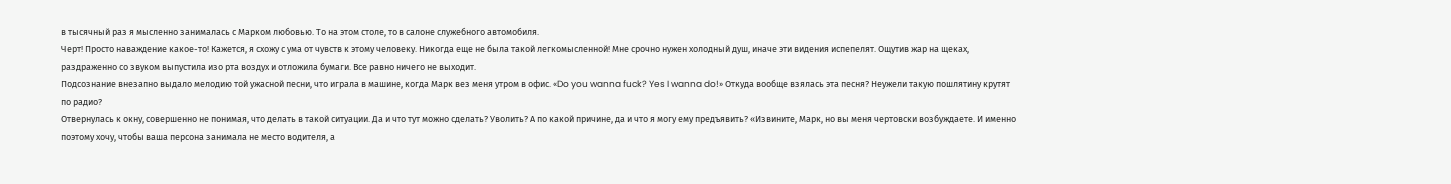в тысячный раз я мысленно занималась с Марком любовью. То на этом столе, то в салоне служебного автомобиля.
Черт! Просто наваждение какое-то! Кажется, я схожу с ума от чувств к этому человеку. Никогда еще не была такой легкомысленной! Мне срочно нужен холодный душ, иначе эти видения испепелят. Ощутив жар на щеках, раздраженно со звуком выпустила изо рта воздух и отложила бумаги. Все равно ничего не выходит.
Подсознание внезапно выдало мелодию той ужасной песни, что играла в машине, когда Марк вез меня утром в офис. «Do you wanna fuck? Yes I wanna do!» Откуда вообще взялась эта песня? Неужели такую пошлятину крутят по радио?
Отвернулась к окну, совершенно не понимая, что делать в такой ситуации. Да и что тут можно сделать? Уволить? А по какой причине, да и что я могу ему предъявить? «Извините, Марк, но вы меня чертовски возбуждаете. И именно поэтому хочу, чтобы ваша персона занимала не место водителя, а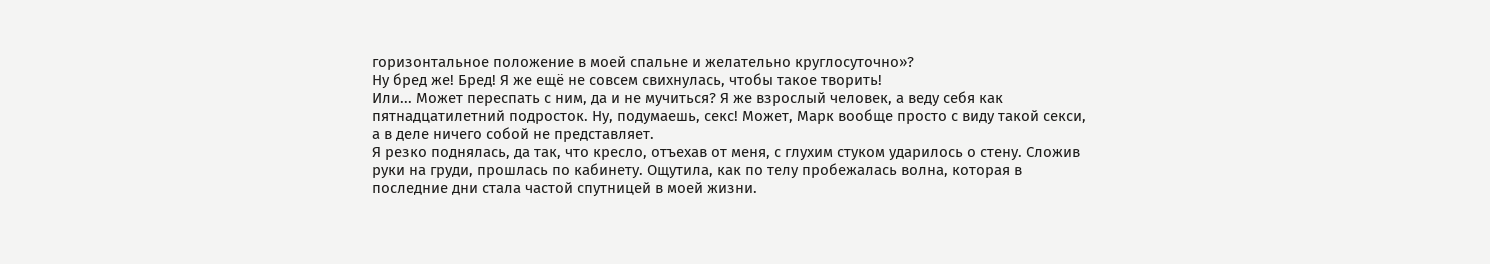горизонтальное положение в моей спальне и желательно круглосуточно»?
Ну бред же! Бред! Я же ещё не совсем свихнулась, чтобы такое творить!
Или... Может переспать с ним, да и не мучиться? Я же взрослый человек, а веду себя как пятнадцатилетний подросток. Ну, подумаешь, секс! Может, Марк вообще просто с виду такой секси, а в деле ничего собой не представляет.
Я резко поднялась, да так, что кресло, отъехав от меня, с глухим стуком ударилось о стену. Сложив руки на груди, прошлась по кабинету. Ощутила, как по телу пробежалась волна, которая в последние дни стала частой спутницей в моей жизни.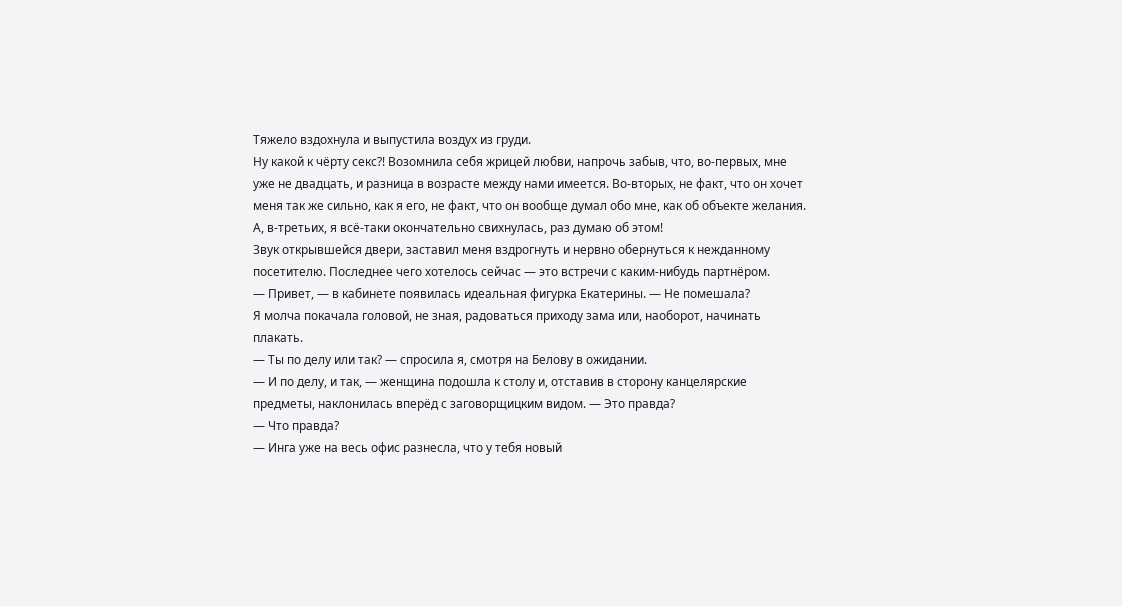Тяжело вздохнула и выпустила воздух из груди.
Ну какой к чёрту секс?! Возомнила себя жрицей любви, напрочь забыв, что, во-первых, мне уже не двадцать, и разница в возрасте между нами имеется. Во-вторых, не факт, что он хочет меня так же сильно, как я его, не факт, что он вообще думал обо мне, как об объекте желания. А, в-третьих, я всё-таки окончательно свихнулась, раз думаю об этом!
Звук открывшейся двери, заставил меня вздрогнуть и нервно обернуться к нежданному посетителю. Последнее чего хотелось сейчас — это встречи с каким-нибудь партнёром.
— Привет, — в кабинете появилась идеальная фигурка Екатерины. — Не помешала?
Я молча покачала головой, не зная, радоваться приходу зама или, наоборот, начинать плакать.
— Ты по делу или так? — спросила я, смотря на Белову в ожидании.
— И по делу, и так, — женщина подошла к столу и, отставив в сторону канцелярские предметы, наклонилась вперёд с заговорщицким видом. — Это правда?
— Что правда?
— Инга уже на весь офис разнесла, что у тебя новый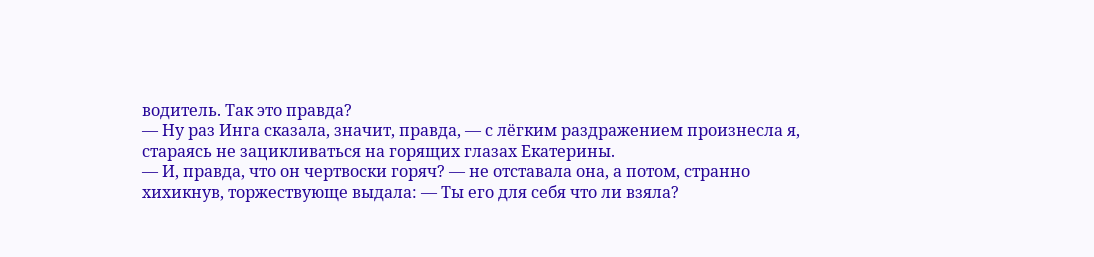водитель. Так это правда?
— Ну раз Инга сказала, значит, правда, — с лёгким раздражением произнесла я, стараясь не зацикливаться на горящих глазах Екатерины.
— И, правда, что он чертвоски горяч? — не отставала она, а потом, странно хихикнув, торжествующе выдала: — Ты его для себя что ли взяла?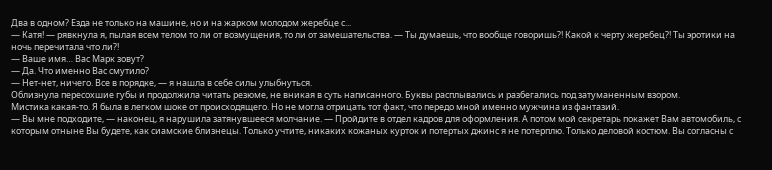Два в одном? Езда не только на машине, но и на жарком молодом жеребце с...
— Катя! — рявкнула я, пылая всем телом то ли от возмущения, то ли от замешательства. — Ты думаешь, что вообще говоришь?! Какой к черту жеребец?! Ты эротики на ночь перечитала что ли?!
— Ваше имя… Вас Марк зовут?
— Да. Что именно Вас смутило?
— Нет-нет, ничего. Все в порядке, — я нашла в себе силы улыбнуться.
Облизнула пересохшие губы и продолжила читать резюме, не вникая в суть написанного. Буквы расплывались и разбегались под затуманенным взором.
Мистика какая-то. Я была в легком шоке от происходящего. Но не могла отрицать тот факт, что передо мной именно мужчина из фантазий.
— Вы мне подходите, — наконец, я нарушила затянувшееся молчание. — Пройдите в отдел кадров для оформления. А потом мой секретарь покажет Вам автомобиль, с которым отныне Вы будете, как сиамские близнецы. Только учтите, никаких кожаных курток и потертых джинс я не потерплю. Только деловой костюм. Вы согласны с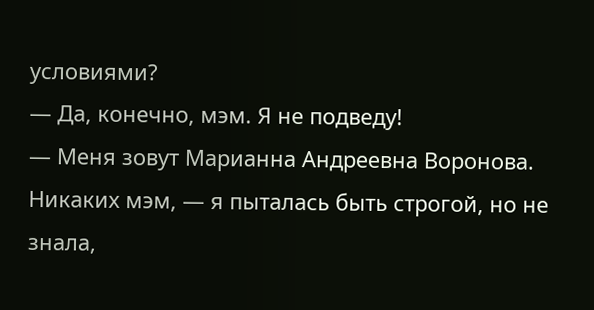условиями?
— Да, конечно, мэм. Я не подведу!
— Меня зовут Марианна Андреевна Воронова. Никаких мэм, — я пыталась быть строгой, но не знала,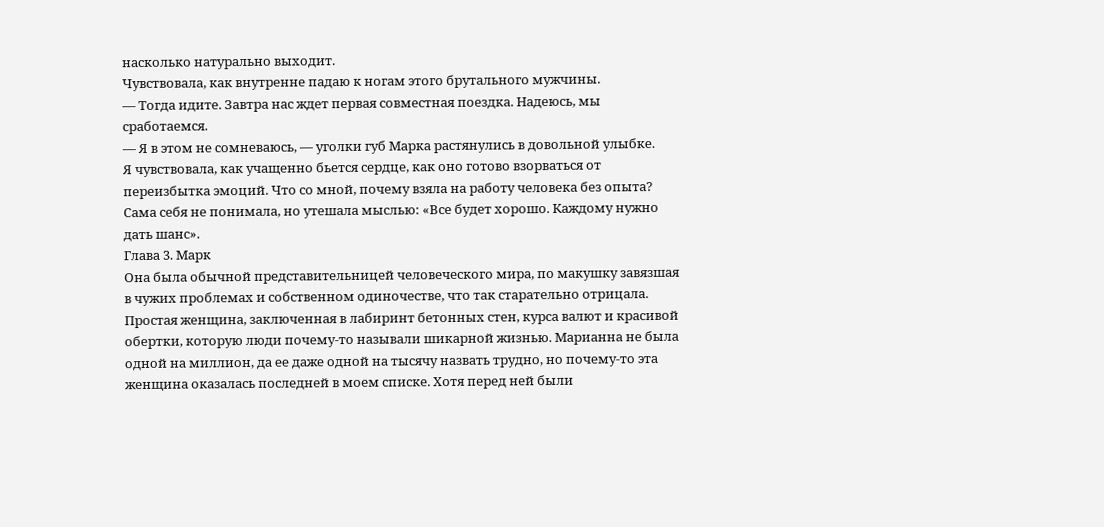насколько натурально выходит.
Чувствовала, как внутренне падаю к ногам этого брутального мужчины.
— Тогда идите. Завтра нас ждет первая совместная поездка. Надеюсь, мы сработаемся.
— Я в этом не сомневаюсь, — уголки губ Марка растянулись в довольной улыбке.
Я чувствовала, как учащенно бьется сердце, как оно готово взорваться от переизбытка эмоций. Что со мной, почему взяла на работу человека без опыта? Сама себя не понимала, но утешала мыслью: «Все будет хорошо. Каждому нужно дать шанс».
Глава 3. Марк
Она была обычной представительницей человеческого мира, по макушку завязшая в чужих проблемах и собственном одиночестве, что так старательно отрицала. Простая женщина, заключенная в лабиринт бетонных стен, курса валют и красивой обертки, которую люди почему-то называли шикарной жизнью. Марианна не была одной на миллион, да ее даже одной на тысячу назвать трудно, но почему-то эта женщина оказалась последней в моем списке. Хотя перед ней были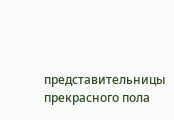представительницы прекрасного пола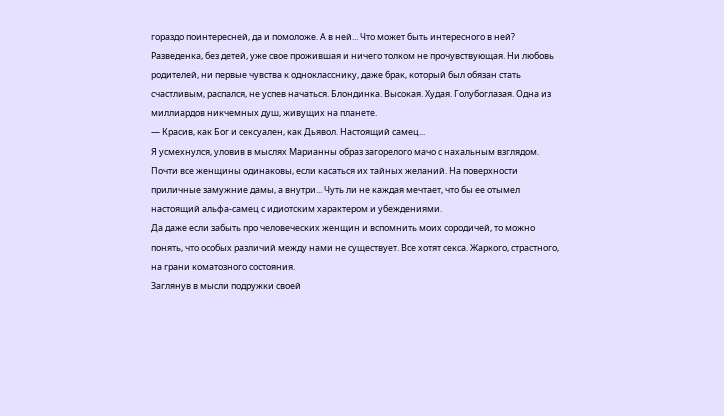гораздо поинтересней, да и помоложе. А в ней... Что может быть интересного в ней? Разведенка, без детей, уже свое прожившая и ничего толком не прочувствующая. Ни любовь родителей, ни первые чувства к однокласснику, даже брак, который был обязан стать счастливым, распался, не успев начаться. Блондинка. Высокая. Худая. Голубоглазая. Одна из миллиардов никчемных душ, живущих на планете.
— Красив, как Бог и сексуален, как Дьявол. Настоящий самец...
Я усмехнулся, уловив в мыслях Марианны образ загорелого мачо с нахальным взглядом.
Почти все женщины одинаковы, если касаться их тайных желаний. На поверхности приличные замужние дамы, а внутри... Чуть ли не каждая мечтает, что бы ее отымел настоящий альфа-самец с идиотским характером и убеждениями.
Да даже если забыть про человеческих женщин и вспомнить моих сородичей, то можно понять, что особых различий между нами не существует. Все хотят секса. Жаркого, страстного, на грани коматозного состояния.
Заглянув в мысли подружки своей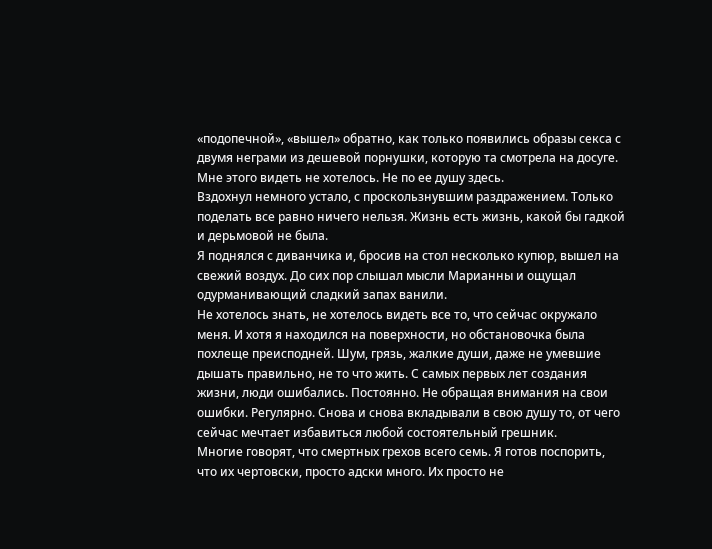«подопечной», «вышел» обратно, как только появились образы секса с двумя неграми из дешевой порнушки, которую та смотрела на досуге. Мне этого видеть не хотелось. Не по ее душу здесь.
Вздохнул немного устало, с проскользнувшим раздражением. Только поделать все равно ничего нельзя. Жизнь есть жизнь, какой бы гадкой и дерьмовой не была.
Я поднялся с диванчика и, бросив на стол несколько купюр, вышел на свежий воздух. До сих пор слышал мысли Марианны и ощущал одурманивающий сладкий запах ванили.
Не хотелось знать, не хотелось видеть все то, что сейчас окружало меня. И хотя я находился на поверхности, но обстановочка была похлеще преисподней. Шум, грязь, жалкие души, даже не умевшие дышать правильно, не то что жить. С самых первых лет создания жизни, люди ошибались. Постоянно. Не обращая внимания на свои ошибки. Регулярно. Снова и снова вкладывали в свою душу то, от чего сейчас мечтает избавиться любой состоятельный грешник.
Многие говорят, что смертных грехов всего семь. Я готов поспорить, что их чертовски, просто адски много. Их просто не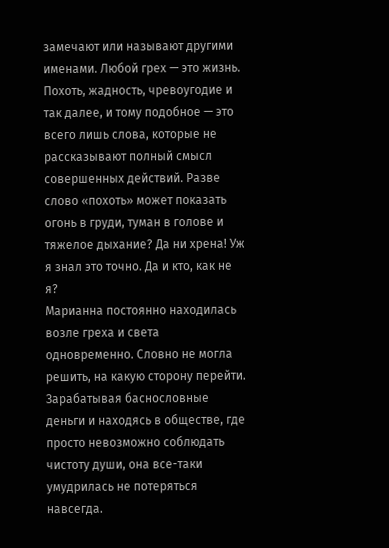замечают или называют другими именами. Любой грех — это жизнь. Похоть, жадность, чревоугодие и так далее, и тому подобное — это всего лишь слова, которые не рассказывают полный смысл совершенных действий. Разве слово «похоть» может показать огонь в груди, туман в голове и тяжелое дыхание? Да ни хрена! Уж я знал это точно. Да и кто, как не я?
Марианна постоянно находилась возле греха и света одновременно. Словно не могла решить, на какую сторону перейти. Зарабатывая баснословные деньги и находясь в обществе, где просто невозможно соблюдать чистоту души, она все-таки умудрилась не потеряться навсегда.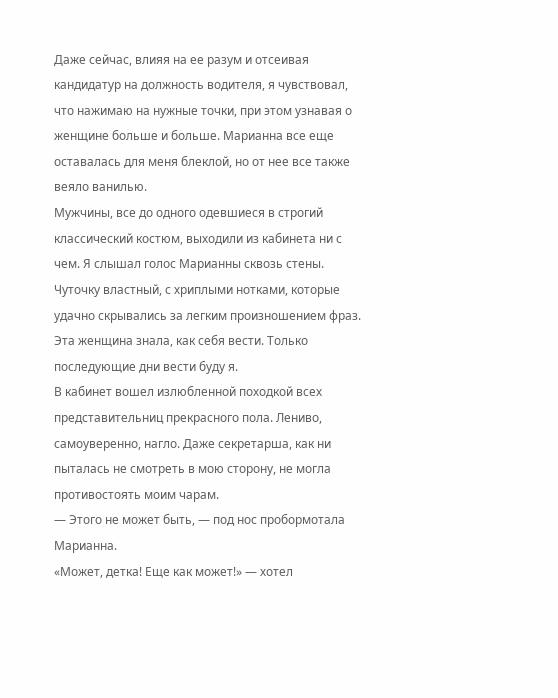Даже сейчас, влияя на ее разум и отсеивая кандидатур на должность водителя, я чувствовал, что нажимаю на нужные точки, при этом узнавая о женщине больше и больше. Марианна все еще оставалась для меня блеклой, но от нее все также веяло ванилью.
Мужчины, все до одного одевшиеся в строгий классический костюм, выходили из кабинета ни с чем. Я слышал голос Марианны сквозь стены. Чуточку властный, с хриплыми нотками, которые удачно скрывались за легким произношением фраз. Эта женщина знала, как себя вести. Только последующие дни вести буду я.
В кабинет вошел излюбленной походкой всех представительниц прекрасного пола. Лениво, самоуверенно, нагло. Даже секретарша, как ни пыталась не смотреть в мою сторону, не могла противостоять моим чарам.
— Этого не может быть, — под нос пробормотала Марианна.
«Может, детка! Еще как может!» — хотел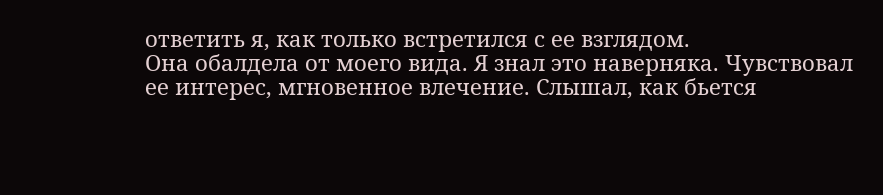ответить я, как только встретился с ее взглядом.
Она обалдела от моего вида. Я знал это наверняка. Чувствовал ее интерес, мгновенное влечение. Слышал, как бьется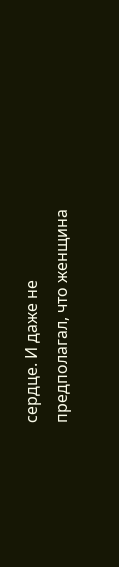сердце. И даже не предполагал, что женщина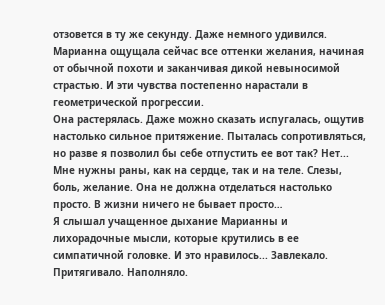отзовется в ту же секунду. Даже немного удивился.
Марианна ощущала сейчас все оттенки желания, начиная от обычной похоти и заканчивая дикой невыносимой страстью. И эти чувства постепенно нарастали в геометрической прогрессии.
Она растерялась. Даже можно сказать испугалась, ощутив настолько сильное притяжение. Пыталась сопротивляться, но разве я позволил бы себе отпустить ее вот так? Нет... Мне нужны раны, как на сердце, так и на теле. Слезы, боль, желание. Она не должна отделаться настолько просто. В жизни ничего не бывает просто…
Я слышал учащенное дыхание Марианны и лихорадочные мысли, которые крутились в ее симпатичной головке. И это нравилось... Завлекало. Притягивало. Наполняло.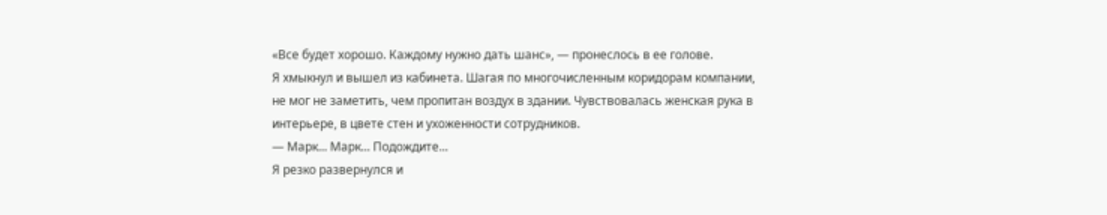«Все будет хорошо. Каждому нужно дать шанс», — пронеслось в ее голове.
Я хмыкнул и вышел из кабинета. Шагая по многочисленным коридорам компании, не мог не заметить, чем пропитан воздух в здании. Чувствовалась женская рука в интерьере, в цвете стен и ухоженности сотрудников.
— Марк... Марк... Подождите...
Я резко развернулся и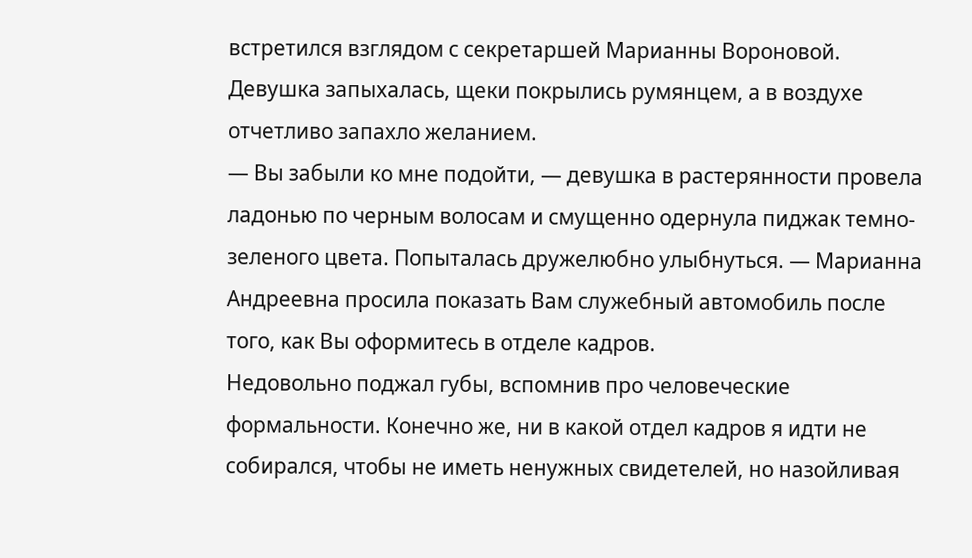встретился взглядом с секретаршей Марианны Вороновой. Девушка запыхалась, щеки покрылись румянцем, а в воздухе отчетливо запахло желанием.
— Вы забыли ко мне подойти, — девушка в растерянности провела ладонью по черным волосам и смущенно одернула пиджак темно-зеленого цвета. Попыталась дружелюбно улыбнуться. — Марианна Андреевна просила показать Вам служебный автомобиль после того, как Вы оформитесь в отделе кадров.
Недовольно поджал губы, вспомнив про человеческие формальности. Конечно же, ни в какой отдел кадров я идти не собирался, чтобы не иметь ненужных свидетелей, но назойливая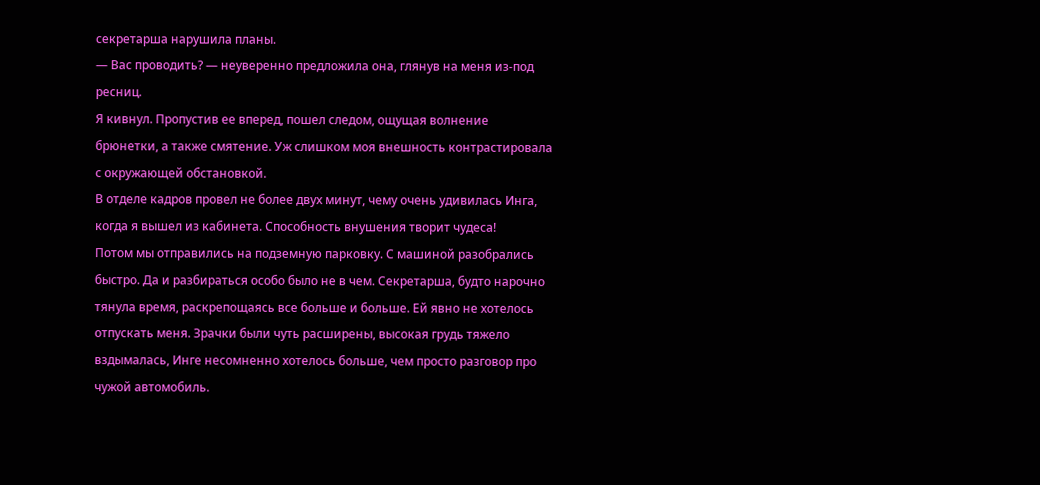секретарша нарушила планы.
— Вас проводить? — неуверенно предложила она, глянув на меня из-под ресниц.
Я кивнул. Пропустив ее вперед, пошел следом, ощущая волнение брюнетки, а также смятение. Уж слишком моя внешность контрастировала с окружающей обстановкой.
В отделе кадров провел не более двух минут, чему очень удивилась Инга, когда я вышел из кабинета. Способность внушения творит чудеса!
Потом мы отправились на подземную парковку. С машиной разобрались быстро. Да и разбираться особо было не в чем. Секретарша, будто нарочно тянула время, раскрепощаясь все больше и больше. Ей явно не хотелось отпускать меня. Зрачки были чуть расширены, высокая грудь тяжело вздымалась, Инге несомненно хотелось больше, чем просто разговор про чужой автомобиль.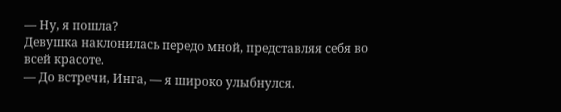— Ну, я пошла?
Девушка наклонилась передо мной, представляя себя во всей красоте.
— До встречи, Инга, — я широко улыбнулся.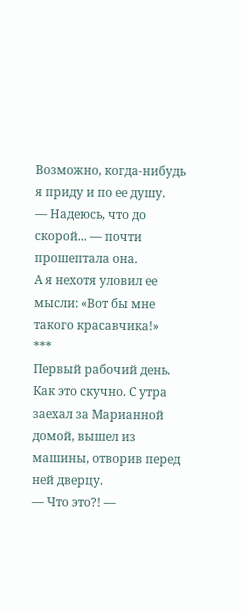Возможно, когда-нибудь я приду и по ее душу.
— Надеюсь, что до скорой... — почти прошептала она.
А я нехотя уловил ее мысли: «Вот бы мне такого красавчика!»
***
Первый рабочий день. Как это скучно. С утра заехал за Марианной домой, вышел из машины, отворив перед ней дверцу.
— Что это?! —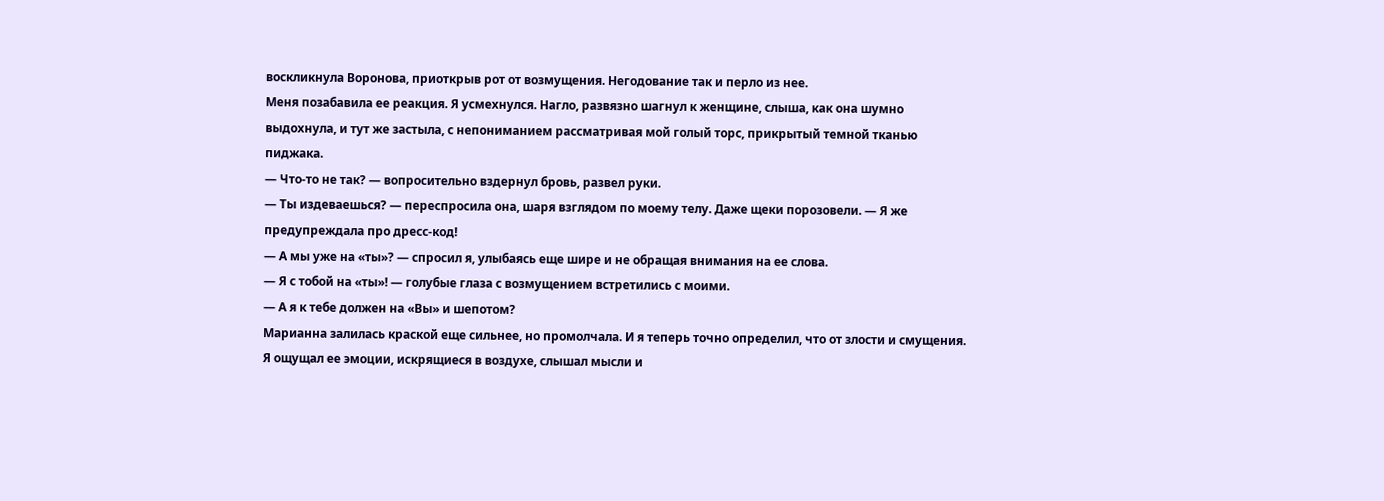воскликнула Воронова, приоткрыв рот от возмущения. Негодование так и перло из нее.
Меня позабавила ее реакция. Я усмехнулся. Нагло, развязно шагнул к женщине, слыша, как она шумно выдохнула, и тут же застыла, с непониманием рассматривая мой голый торс, прикрытый темной тканью пиджака.
— Что-то не так? — вопросительно вздернул бровь, развел руки.
— Ты издеваешься? — переспросила она, шаря взглядом по моему телу. Даже щеки порозовели. — Я же предупреждала про дресс-код!
— А мы уже на «ты»? — спросил я, улыбаясь еще шире и не обращая внимания на ее слова.
— Я с тобой на «ты»! — голубые глаза с возмущением встретились с моими.
— А я к тебе должен на «Вы» и шепотом?
Марианна залилась краской еще сильнее, но промолчала. И я теперь точно определил, что от злости и смущения. Я ощущал ее эмоции, искрящиеся в воздухе, слышал мысли и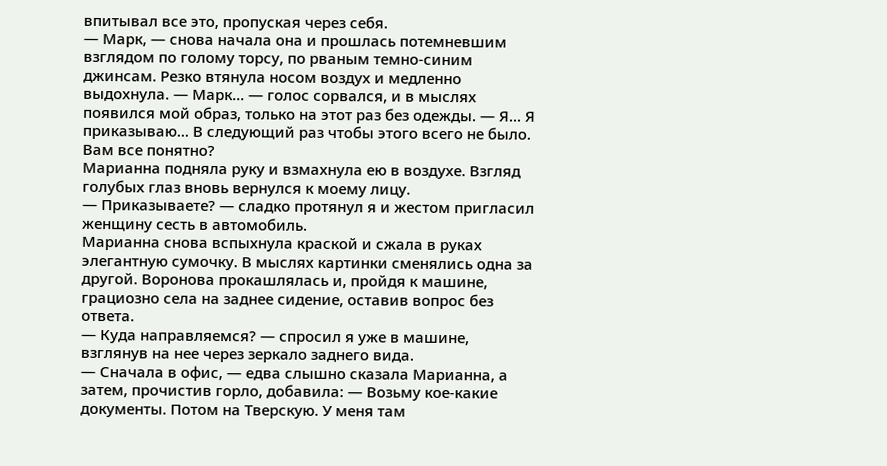впитывал все это, пропуская через себя.
— Марк, — снова начала она и прошлась потемневшим взглядом по голому торсу, по рваным темно-синим джинсам. Резко втянула носом воздух и медленно выдохнула. — Марк... — голос сорвался, и в мыслях появился мой образ, только на этот раз без одежды. — Я... Я приказываю... В следующий раз чтобы этого всего не было. Вам все понятно?
Марианна подняла руку и взмахнула ею в воздухе. Взгляд голубых глаз вновь вернулся к моему лицу.
— Приказываете? — сладко протянул я и жестом пригласил женщину сесть в автомобиль.
Марианна снова вспыхнула краской и сжала в руках элегантную сумочку. В мыслях картинки сменялись одна за другой. Воронова прокашлялась и, пройдя к машине, грациозно села на заднее сидение, оставив вопрос без ответа.
— Куда направляемся? — спросил я уже в машине, взглянув на нее через зеркало заднего вида.
— Сначала в офис, — едва слышно сказала Марианна, а затем, прочистив горло, добавила: — Возьму кое-какие документы. Потом на Тверскую. У меня там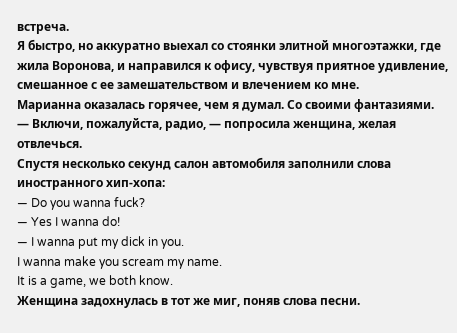встреча.
Я быстро, но аккуратно выехал со стоянки элитной многоэтажки, где жила Воронова, и направился к офису, чувствуя приятное удивление, смешанное с ее замешательством и влечением ко мне.
Марианна оказалась горячее, чем я думал. Со своими фантазиями.
— Включи, пожалуйста, радио, — попросила женщина, желая отвлечься.
Спустя несколько секунд салон автомобиля заполнили слова иностранного хип-хопа:
— Do you wanna fuck?
— Yes I wanna do!
— I wanna put my dick in you.
I wanna make you scream my name.
It is a game, we both know.
Женщина задохнулась в тот же миг, поняв слова песни.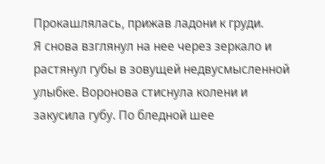Прокашлялась, прижав ладони к груди.
Я снова взглянул на нее через зеркало и растянул губы в зовущей недвусмысленной улыбке. Воронова стиснула колени и закусила губу. По бледной шее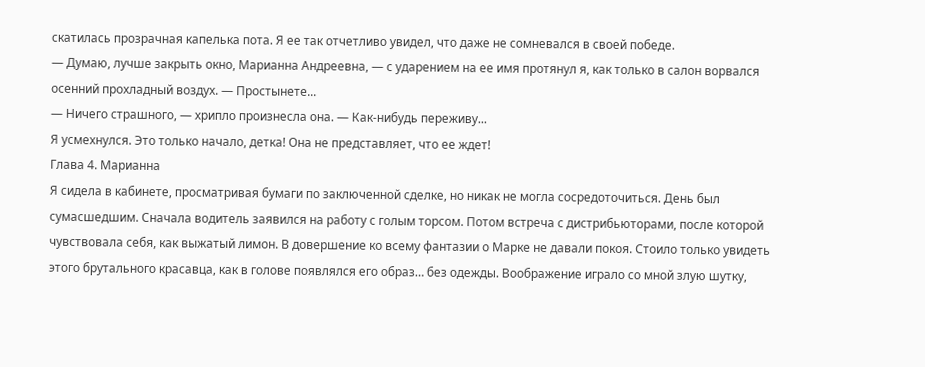скатилась прозрачная капелька пота. Я ее так отчетливо увидел, что даже не сомневался в своей победе.
— Думаю, лучше закрыть окно, Марианна Андреевна, — с ударением на ее имя протянул я, как только в салон ворвался осенний прохладный воздух. — Простынете...
— Ничего страшного, — хрипло произнесла она. — Как-нибудь переживу...
Я усмехнулся. Это только начало, детка! Она не представляет, что ее ждет!
Глава 4. Марианна
Я сидела в кабинете, просматривая бумаги по заключенной сделке, но никак не могла сосредоточиться. День был сумасшедшим. Сначала водитель заявился на работу с голым торсом. Потом встреча с дистрибьюторами, после которой чувствовала себя, как выжатый лимон. В довершение ко всему фантазии о Марке не давали покоя. Стоило только увидеть этого брутального красавца, как в голове появлялся его образ… без одежды. Воображение играло со мной злую шутку,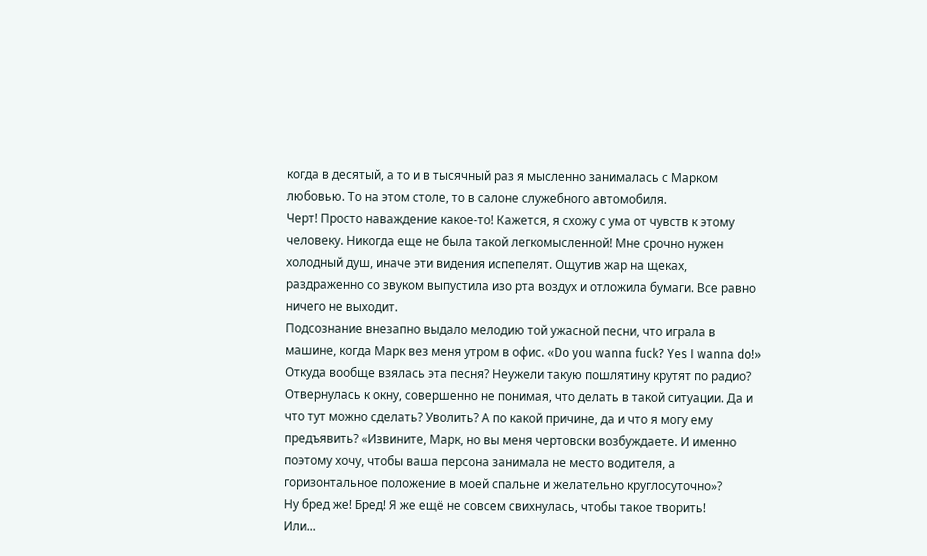когда в десятый, а то и в тысячный раз я мысленно занималась с Марком любовью. То на этом столе, то в салоне служебного автомобиля.
Черт! Просто наваждение какое-то! Кажется, я схожу с ума от чувств к этому человеку. Никогда еще не была такой легкомысленной! Мне срочно нужен холодный душ, иначе эти видения испепелят. Ощутив жар на щеках, раздраженно со звуком выпустила изо рта воздух и отложила бумаги. Все равно ничего не выходит.
Подсознание внезапно выдало мелодию той ужасной песни, что играла в машине, когда Марк вез меня утром в офис. «Do you wanna fuck? Yes I wanna do!» Откуда вообще взялась эта песня? Неужели такую пошлятину крутят по радио?
Отвернулась к окну, совершенно не понимая, что делать в такой ситуации. Да и что тут можно сделать? Уволить? А по какой причине, да и что я могу ему предъявить? «Извините, Марк, но вы меня чертовски возбуждаете. И именно поэтому хочу, чтобы ваша персона занимала не место водителя, а горизонтальное положение в моей спальне и желательно круглосуточно»?
Ну бред же! Бред! Я же ещё не совсем свихнулась, чтобы такое творить!
Или...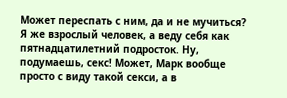Может переспать с ним, да и не мучиться? Я же взрослый человек, а веду себя как пятнадцатилетний подросток. Ну, подумаешь, секс! Может, Марк вообще просто с виду такой секси, а в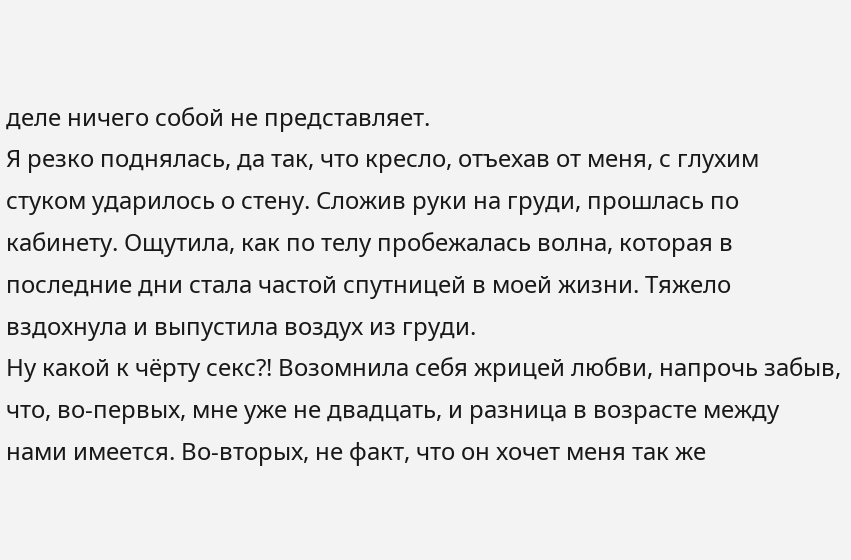деле ничего собой не представляет.
Я резко поднялась, да так, что кресло, отъехав от меня, с глухим стуком ударилось о стену. Сложив руки на груди, прошлась по кабинету. Ощутила, как по телу пробежалась волна, которая в последние дни стала частой спутницей в моей жизни. Тяжело вздохнула и выпустила воздух из груди.
Ну какой к чёрту секс?! Возомнила себя жрицей любви, напрочь забыв, что, во-первых, мне уже не двадцать, и разница в возрасте между нами имеется. Во-вторых, не факт, что он хочет меня так же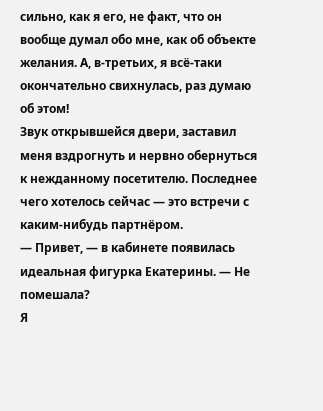сильно, как я его, не факт, что он вообще думал обо мне, как об объекте желания. А, в-третьих, я всё-таки окончательно свихнулась, раз думаю об этом!
Звук открывшейся двери, заставил меня вздрогнуть и нервно обернуться к нежданному посетителю. Последнее чего хотелось сейчас — это встречи с каким-нибудь партнёром.
— Привет, — в кабинете появилась идеальная фигурка Екатерины. — Не помешала?
Я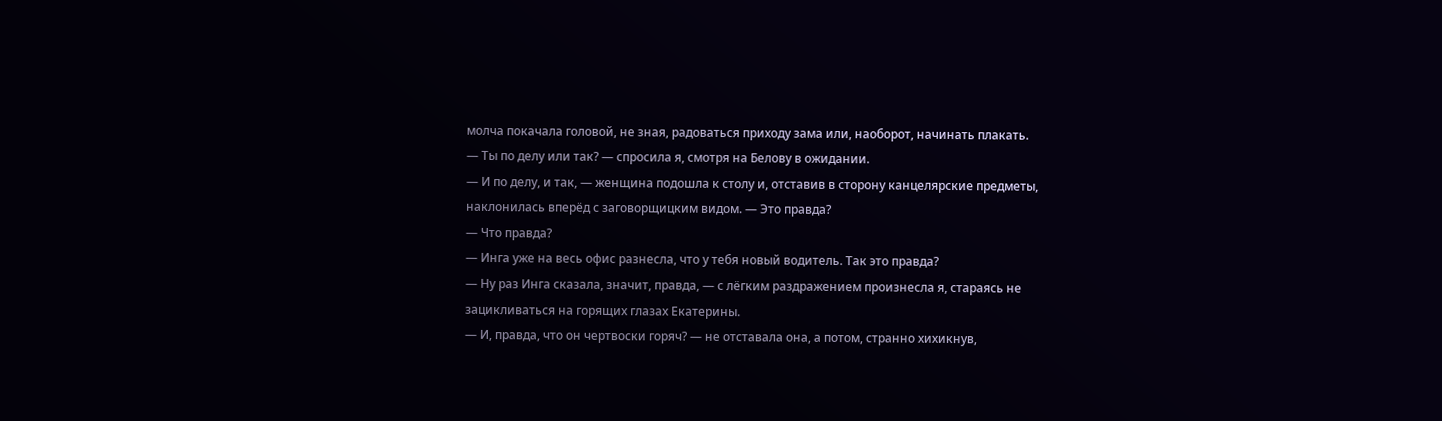молча покачала головой, не зная, радоваться приходу зама или, наоборот, начинать плакать.
— Ты по делу или так? — спросила я, смотря на Белову в ожидании.
— И по делу, и так, — женщина подошла к столу и, отставив в сторону канцелярские предметы, наклонилась вперёд с заговорщицким видом. — Это правда?
— Что правда?
— Инга уже на весь офис разнесла, что у тебя новый водитель. Так это правда?
— Ну раз Инга сказала, значит, правда, — с лёгким раздражением произнесла я, стараясь не зацикливаться на горящих глазах Екатерины.
— И, правда, что он чертвоски горяч? — не отставала она, а потом, странно хихикнув,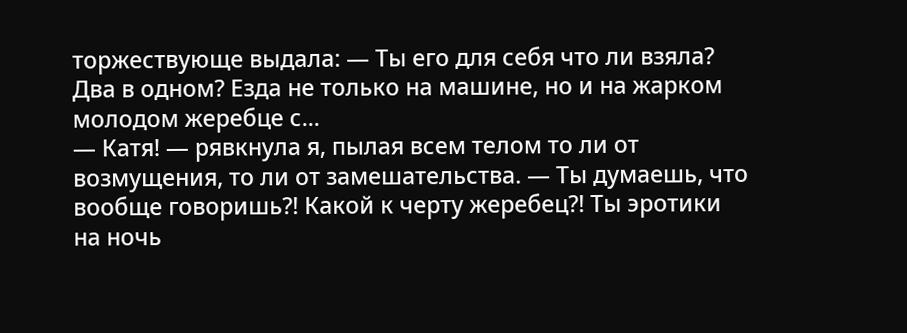торжествующе выдала: — Ты его для себя что ли взяла? Два в одном? Езда не только на машине, но и на жарком молодом жеребце с...
— Катя! — рявкнула я, пылая всем телом то ли от возмущения, то ли от замешательства. — Ты думаешь, что вообще говоришь?! Какой к черту жеребец?! Ты эротики на ночь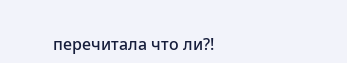перечитала что ли?!